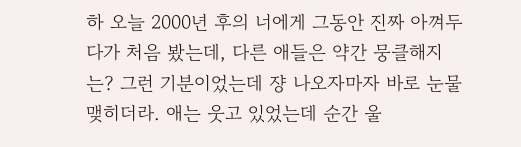하 오늘 2000년 후의 너에게 그동안 진짜 아껴두다가 처음 봤는데, 다른 애들은 약간 뭉클해지는? 그런 기분이었는데 쟝 나오자마자 바로 눈물 맺히더라. 애는 웃고 있었는데 순간 울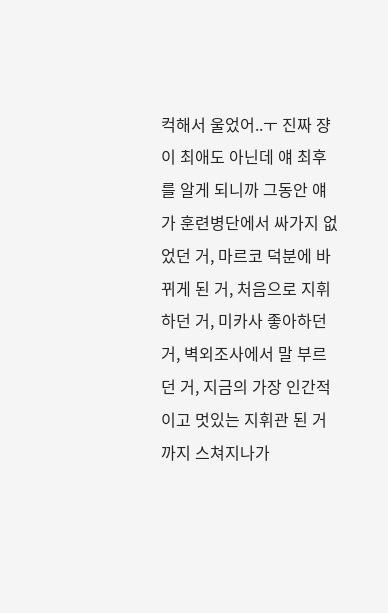컥해서 울었어..ㅜ 진짜 쟝이 최애도 아닌데 얘 최후를 알게 되니까 그동안 얘가 훈련병단에서 싸가지 없었던 거, 마르코 덕분에 바뀌게 된 거, 처음으로 지휘하던 거, 미카사 좋아하던 거, 벽외조사에서 말 부르던 거, 지금의 가장 인간적이고 멋있는 지휘관 된 거까지 스쳐지나가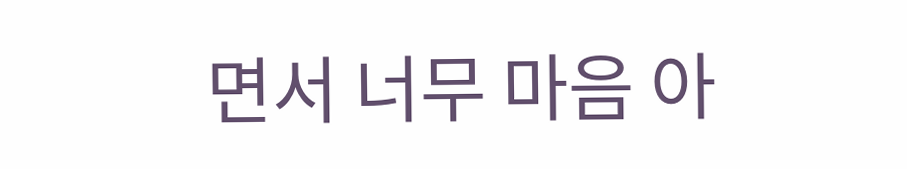면서 너무 마음 아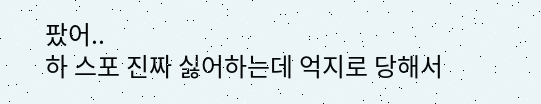팠어..
하 스포 진짜 싫어하는데 억지로 당해서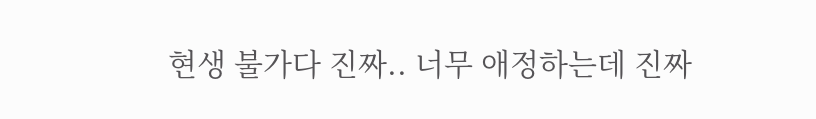현생 불가다 진짜.. 너무 애정하는데 진짜